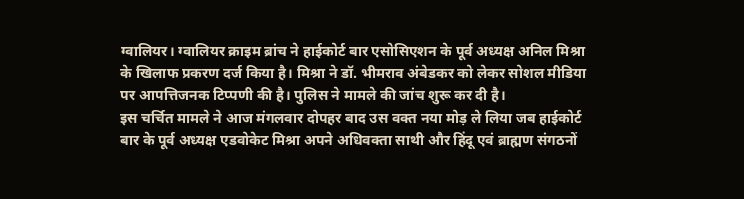ग्वालियर। ग्वालियर क्राइम ब्रांच ने हाईकोर्ट बार एसोसिएशन के पूर्व अध्यक्ष अनिल मिश्रा के खिलाफ प्रकरण दर्ज किया है। मिश्रा ने डॉ. भीमराव अंबेडकर को लेकर सोशल मीडिया पर आपत्तिजनक टिप्पणी की है। पुलिस ने मामले की जांच शुरू कर दी है।
इस चर्चित मामले ने आज मंगलवार दोपहर बाद उस वक्त नया मोड़ ले लिया जब हाईकोर्ट बार के पूर्व अध्यक्ष एडवोकेट मिश्रा अपने अधिवक्ता साथी और हिंदू एवं ब्राह्मण संगठनों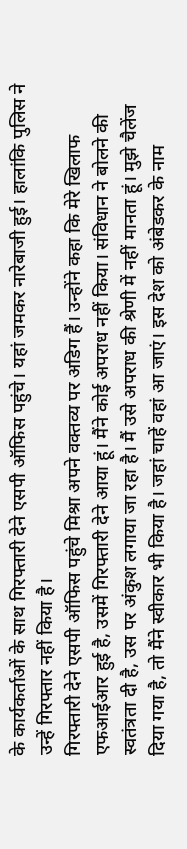के कार्यकर्ताओं के साथ गिरफ्तारी देने एसपी ऑफिस पहुंचे। यहां जमकर नारेबाजी हुई। हालांकि पुलिस ने उन्हें गिरफ्तार नहीं किया है।
गिरफ्तारी देने एसपी ऑफिस पहुंचे मिश्रा अपने वक्तव्य पर अडिग हैं। उन्होंने कहा कि मेरे खिलाफ एफआईआर हुई है, उसमें गिरफ्तारी देने आया हूं। मैंने कोई अपराध नहीं किया। संविधान ने बोलने की स्वतंत्रता दी है, उस पर अंकुश लगाया जा रहा है। मैं उसे अपराध की श्रेणी में नहीं मानता हूं। मुझे चैलेंज दिया गया है, तो मैंने स्वीकार भी किया है। जहां चाहें वहां आ जाएं। इस देश को अंबेडकर के नाम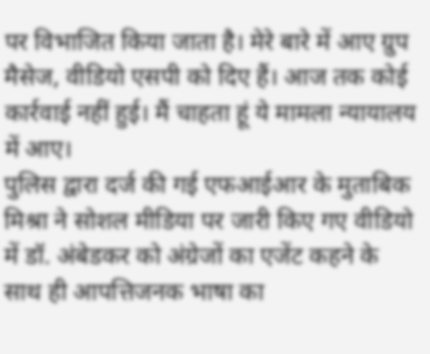पर विभाजित किया जाता है। मेरे बारे में आए ग्रुप मैसेज, वीडियो एसपी को दिए हैं। आज तक कोई कार्रवाई नहीं हुई। मैं चाहता हूं ये मामला न्यायालय में आए।
पुलिस द्वारा दर्ज की गई एफआईआर के मुताबिक मिश्रा ने सोशल मीडिया पर जारी किए गए वीडियो में डॉ. अंबेडकर को अंग्रेजों का एजेंट कहने के साथ ही आपत्तिजनक भाषा का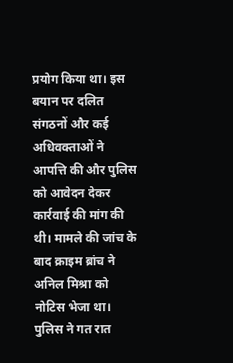प्रयोग किया था। इस बयान पर दलित संगठनों और कई अधिवक्ताओं ने आपत्ति की और पुलिस को आवेदन देकर कार्रवाई की मांग की थी। मामले की जांच के बाद क्राइम ब्रांच ने अनिल मिश्रा को नोटिस भेजा था। पुलिस ने गत रात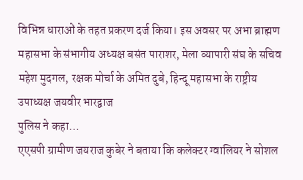विभिन्न धाराओं के तहत प्रकरण दर्ज किया। इस अवसर पर अभा ब्राह्मण महासभा के संभागीय अध्यक्ष बसंत पाराशर, मेला व्यापारी संघ के सचिव महेश मुदगल, रक्षक मोर्चा के अमित दुबे, हिन्दू महासभा के राष्ट्रीय उपाध्यक्ष जयवीर भारद्वाज
पुलिस ने कहा…
एएसपी ग्रामीण जयराज कुबेर ने बताया कि कलेक्टर ग्वालियर ने सोशल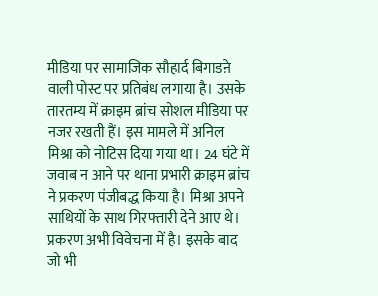मीडिया पर सामाजिक सौहार्द बिगाडऩे वाली पोस्ट पर प्रतिबंध लगाया है। उसके तारतम्य में क्राइम ब्रांच सोशल मीडिया पर नजर रखती हैं। इस मामले में अनिल मिश्रा को नोटिस दिया गया था। 24 घंटे में जवाब न आने पर थाना प्रभारी क्राइम ब्रांच ने प्रकरण पंजीबद्ध किया है। मिश्रा अपने साथियों के साथ गिरफ्तारी देने आए थे। प्रकरण अभी विवेचना में है। इसके बाद जो भी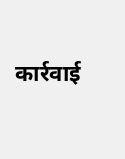कार्रवाई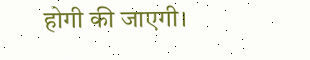होगी की जाएगी।